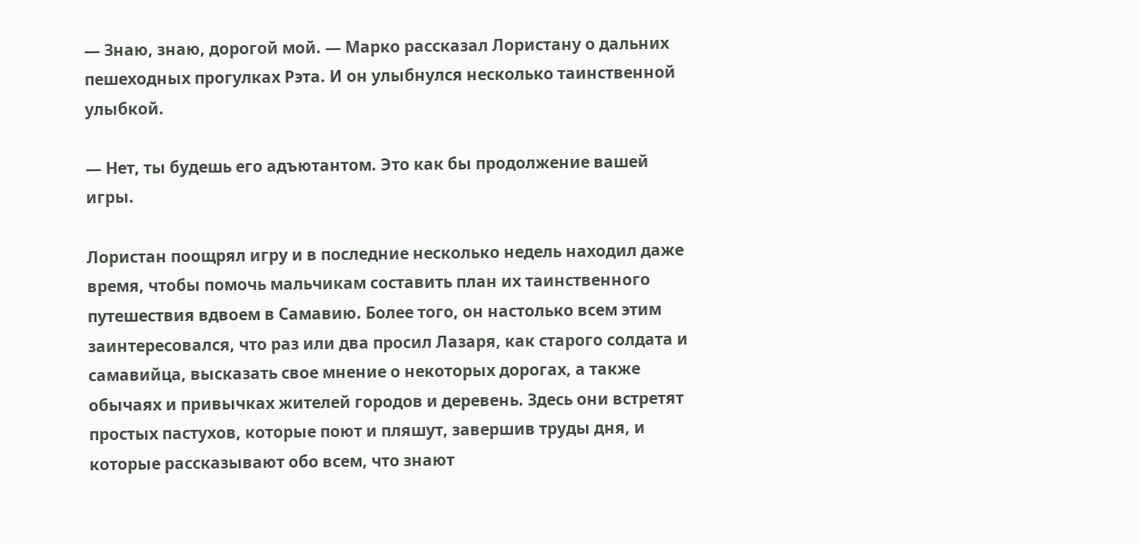— Знаю, знаю, дорогой мой. — Марко рассказал Лористану о дальних пешеходных прогулках Рэта. И он улыбнулся несколько таинственной улыбкой.

— Нет, ты будешь его адъютантом. Это как бы продолжение вашей игры.

Лористан поощрял игру и в последние несколько недель находил даже время, чтобы помочь мальчикам составить план их таинственного путешествия вдвоем в Самавию. Более того, он настолько всем этим заинтересовался, что раз или два просил Лазаря, как старого солдата и самавийца, высказать свое мнение о некоторых дорогах, а также обычаях и привычках жителей городов и деревень. Здесь они встретят простых пастухов, которые поют и пляшут, завершив труды дня, и которые рассказывают обо всем, что знают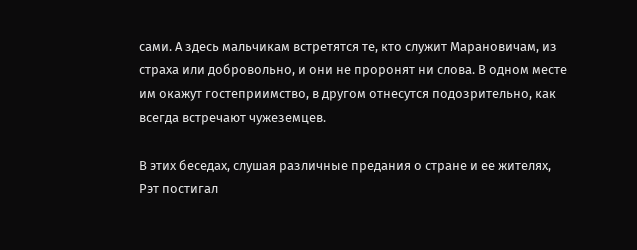сами. А здесь мальчикам встретятся те, кто служит Марановичам, из страха или добровольно, и они не проронят ни слова. В одном месте им окажут гостеприимство, в другом отнесутся подозрительно, как всегда встречают чужеземцев.

В этих беседах, слушая различные предания о стране и ее жителях, Рэт постигал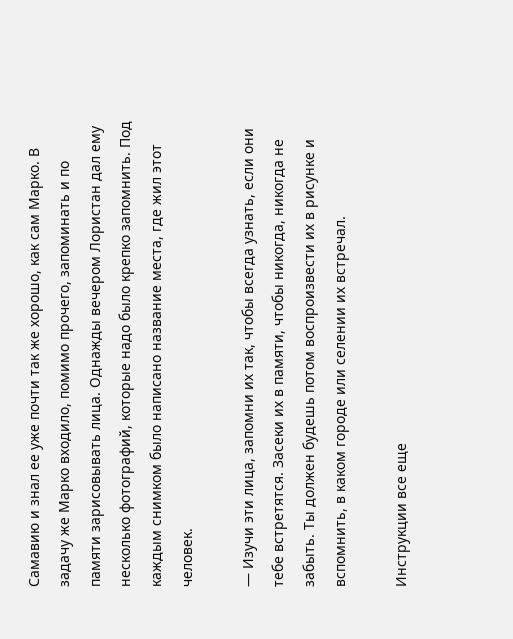Самавию и знал ее уже почти так же хорошо, как сам Марко. В задачу же Марко входило, помимо прочего, запоминать и по памяти зарисовывать лица. Однажды вечером Лористан дал ему несколько фотографий, которые надо было крепко запомнить. Под каждым снимком было написано название места, где жил этот человек.

— Изучи эти лица, запомни их так, чтобы всегда узнать, если они тебе встретятся. Засеки их в памяти, чтобы никогда, никогда не забыть. Ты должен будешь потом воспроизвести их в рисунке и вспомнить, в каком городе или селении их встречал.

Инструкции все еще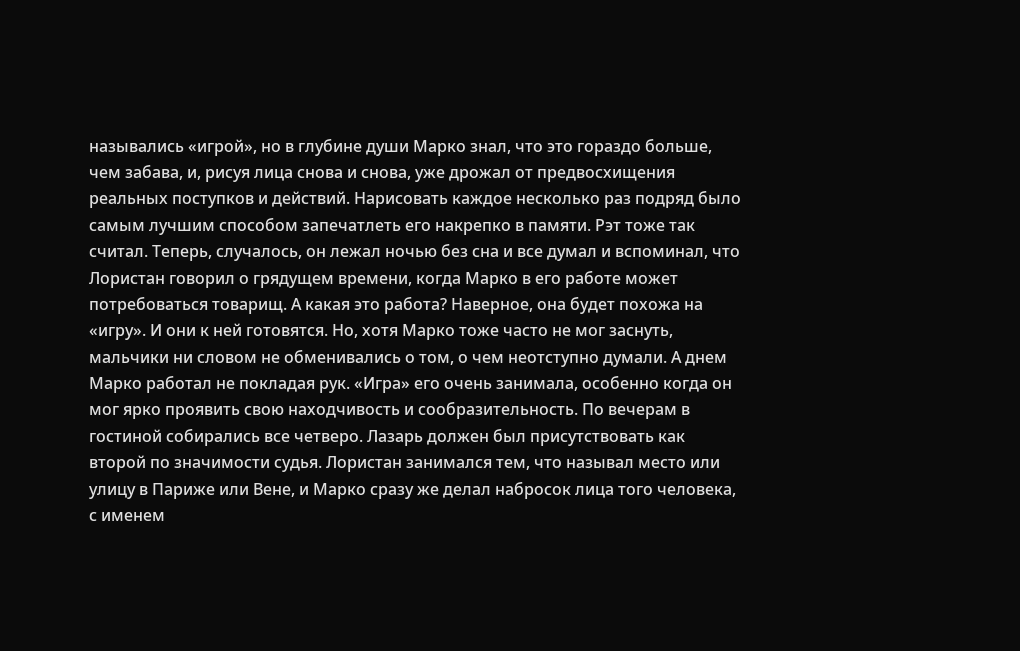назывались «игрой», но в глубине души Марко знал, что это гораздо больше, чем забава, и, рисуя лица снова и снова, уже дрожал от предвосхищения реальных поступков и действий. Нарисовать каждое несколько раз подряд было самым лучшим способом запечатлеть его накрепко в памяти. Рэт тоже так считал. Теперь, случалось, он лежал ночью без сна и все думал и вспоминал, что Лористан говорил о грядущем времени, когда Марко в его работе может потребоваться товарищ. А какая это работа? Наверное, она будет похожа на «игру». И они к ней готовятся. Но, хотя Марко тоже часто не мог заснуть, мальчики ни словом не обменивались о том, о чем неотступно думали. А днем Марко работал не покладая рук. «Игра» его очень занимала, особенно когда он мог ярко проявить свою находчивость и сообразительность. По вечерам в гостиной собирались все четверо. Лазарь должен был присутствовать как второй по значимости судья. Лористан занимался тем, что называл место или улицу в Париже или Вене, и Марко сразу же делал набросок лица того человека, с именем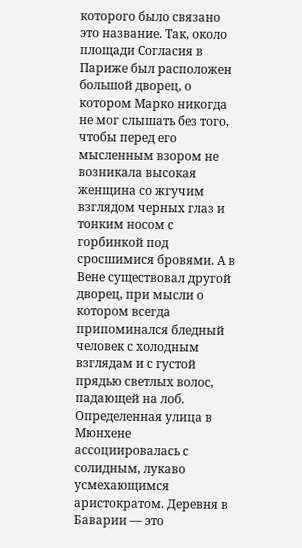которого было связано это название. Так, около площади Согласия в Париже был расположен большой дворец, о котором Марко никогда не мог слышать без того, чтобы перед его мысленным взором не возникала высокая женщина со жгучим взглядом черных глаз и тонким носом с горбинкой под сросшимися бровями. А в Вене существовал другой дворец, при мысли о котором всегда припоминался бледный человек с холодным взглядам и с густой прядью светлых волос, падающей на лоб. Определенная улица в Мюнхене ассоциировалась с солидным, лукаво усмехающимся аристократом. Деревня в Баварии — это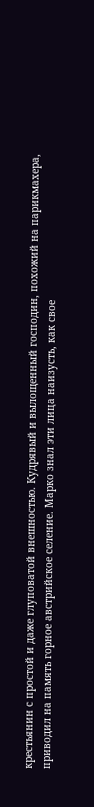крестьянин с простой и даже глуповатой внешностью. Кудрявый и вылощенный господин, похожий на парикмахера, приводил на память горное австрийское селение. Марко знал эти лица наизусть, как свое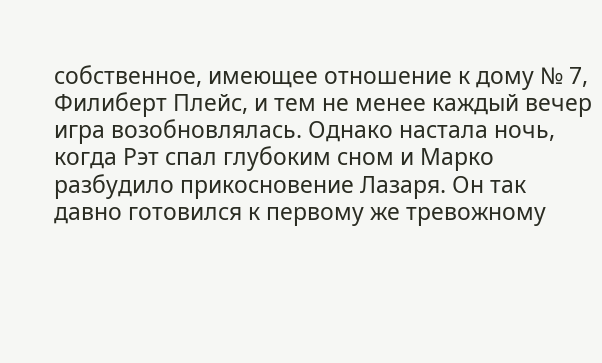собственное, имеющее отношение к дому № 7, Филиберт Плейс, и тем не менее каждый вечер игра возобновлялась. Однако настала ночь, когда Рэт спал глубоким сном и Марко разбудило прикосновение Лазаря. Он так давно готовился к первому же тревожному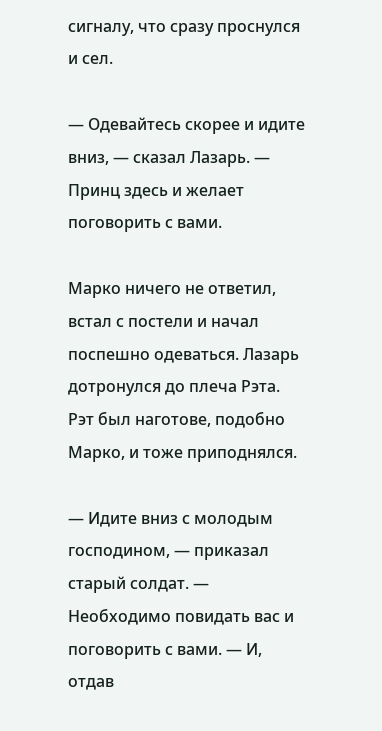сигналу, что сразу проснулся и сел.

— Одевайтесь скорее и идите вниз, — сказал Лазарь. — Принц здесь и желает поговорить с вами.

Марко ничего не ответил, встал с постели и начал поспешно одеваться. Лазарь дотронулся до плеча Рэта. Рэт был наготове, подобно Марко, и тоже приподнялся.

— Идите вниз с молодым господином, — приказал старый солдат. — Необходимо повидать вас и поговорить с вами. — И, отдав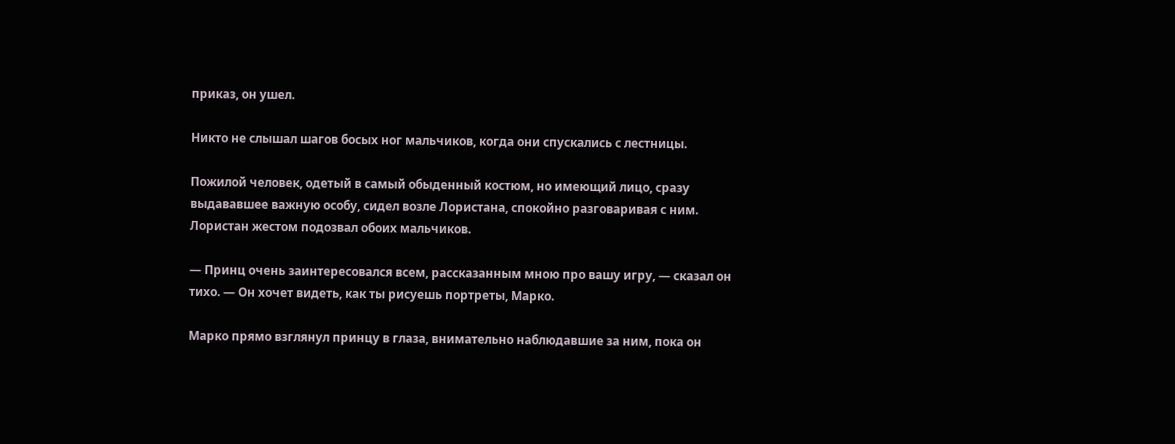приказ, он ушел.

Никто не слышал шагов босых ног мальчиков, когда они спускались с лестницы.

Пожилой человек, одетый в самый обыденный костюм, но имеющий лицо, сразу выдававшее важную особу, сидел возле Лористана, спокойно разговаривая с ним. Лористан жестом подозвал обоих мальчиков.

— Принц очень заинтересовался всем, рассказанным мною про вашу игру, — сказал он тихо. — Он хочет видеть, как ты рисуешь портреты, Марко.

Марко прямо взглянул принцу в глаза, внимательно наблюдавшие за ним, пока он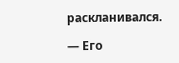раскланивался.

— Его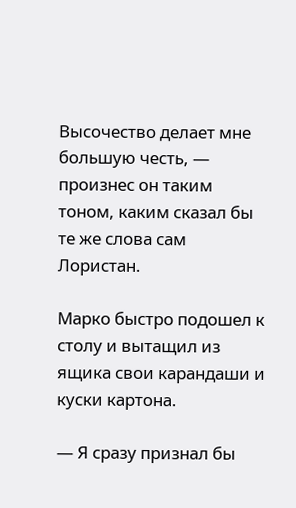Высочество делает мне большую честь, — произнес он таким тоном, каким сказал бы те же слова сам Лористан.

Марко быстро подошел к столу и вытащил из ящика свои карандаши и куски картона.

— Я сразу признал бы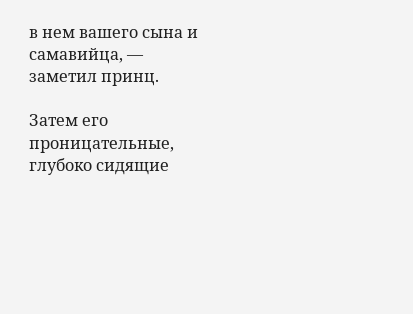в нем вашего сына и самавийца, — заметил принц.

Затем его проницательные, глубоко сидящие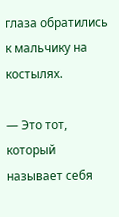глаза обратились к мальчику на костылях.

— Это тот, который называет себя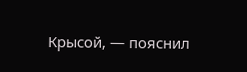Крысой, — пояснил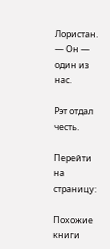Лористан. — Он — один из нас.

Рэт отдал честь.

Перейти на страницу:

Похожие книги